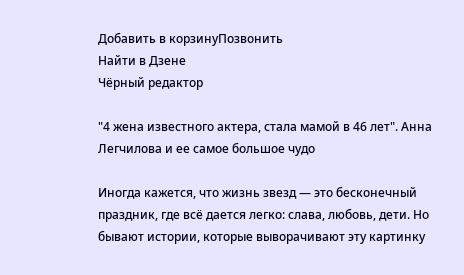Добавить в корзинуПозвонить
Найти в Дзене
Чёрный редактор

"4 жена известного актера, стала мамой в 46 лет". Анна Легчилова и ее самое большое чудо

Иногда кажется, что жизнь звезд — это бесконечный праздник, где всё дается легко: слава, любовь, дети. Но бывают истории, которые выворачивают эту картинку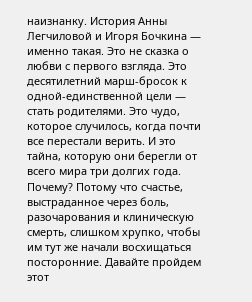наизнанку. История Анны Легчиловой и Игоря Бочкина — именно такая. Это не сказка о любви с первого взгляда. Это десятилетний марш-бросок к одной-единственной цели — стать родителями. Это чудо, которое случилось, когда почти все перестали верить. И это тайна, которую они берегли от всего мира три долгих года. Почему? Потому что счастье, выстраданное через боль, разочарования и клиническую смерть, слишком хрупко, чтобы им тут же начали восхищаться посторонние. Давайте пройдем этот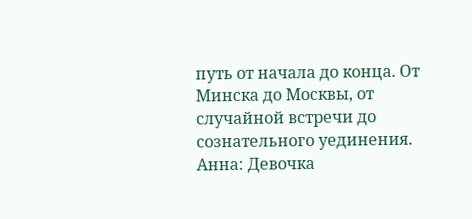путь от начала до конца. От Минска до Москвы, от случайной встречи до сознательного уединения. Анна: Девочка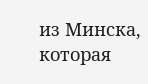из Минска, которая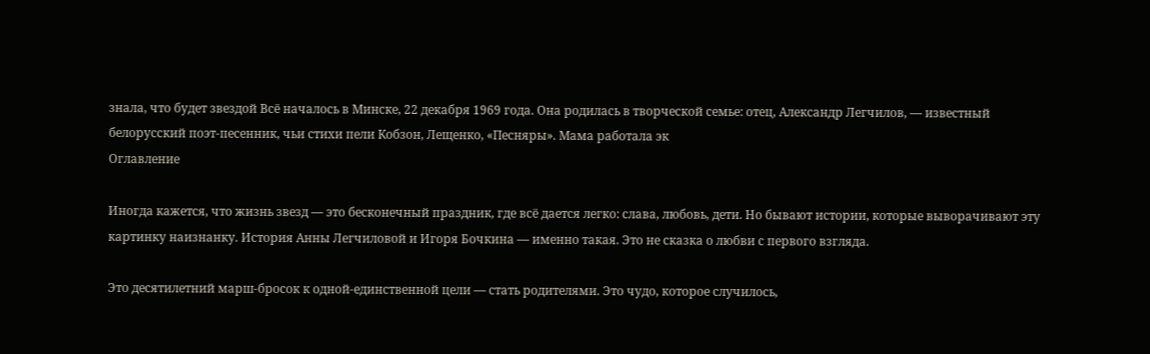знала, что будет звездой Всё началось в Минске, 22 декабря 1969 года. Она родилась в творческой семье: отец, Александр Легчилов, — известный белорусский поэт-песенник, чьи стихи пели Кобзон, Лещенко, «Песняры». Мама работала эк
Оглавление

Иногда кажется, что жизнь звезд — это бесконечный праздник, где всё дается легко: слава, любовь, дети. Но бывают истории, которые выворачивают эту картинку наизнанку. История Анны Легчиловой и Игоря Бочкина — именно такая. Это не сказка о любви с первого взгляда.

Это десятилетний марш-бросок к одной-единственной цели — стать родителями. Это чудо, которое случилось,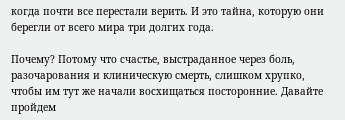когда почти все перестали верить. И это тайна, которую они берегли от всего мира три долгих года.

Почему? Потому что счастье, выстраданное через боль, разочарования и клиническую смерть, слишком хрупко, чтобы им тут же начали восхищаться посторонние. Давайте пройдем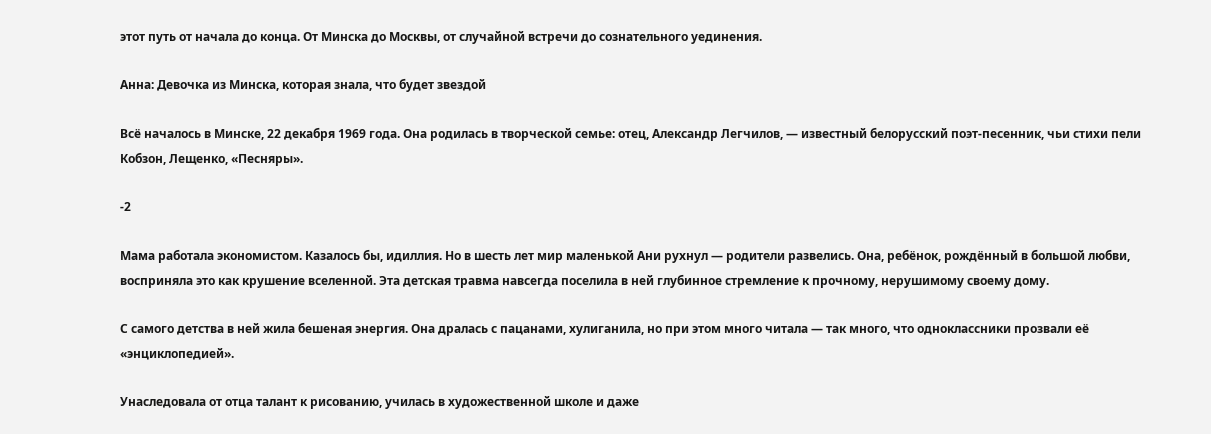этот путь от начала до конца. От Минска до Москвы, от случайной встречи до сознательного уединения.

Анна: Девочка из Минска, которая знала, что будет звездой

Всё началось в Минске, 22 декабря 1969 года. Она родилась в творческой семье: отец, Александр Легчилов, — известный белорусский поэт-песенник, чьи стихи пели Кобзон, Лещенко, «Песняры».

-2

Мама работала экономистом. Казалось бы, идиллия. Но в шесть лет мир маленькой Ани рухнул — родители развелись. Она, ребёнок, рождённый в большой любви, восприняла это как крушение вселенной. Эта детская травма навсегда поселила в ней глубинное стремление к прочному, нерушимому своему дому.

С самого детства в ней жила бешеная энергия. Она дралась с пацанами, хулиганила, но при этом много читала — так много, что одноклассники прозвали её «энциклопедией».

Унаследовала от отца талант к рисованию, училась в художественной школе и даже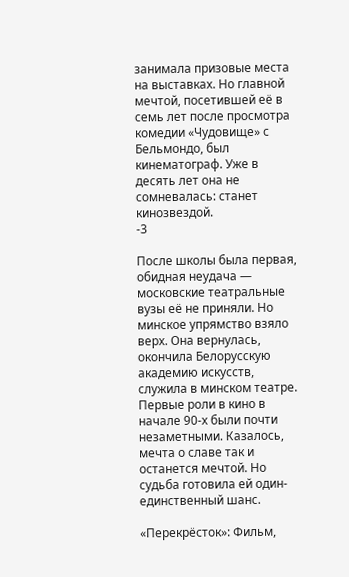занимала призовые места на выставках. Но главной мечтой, посетившей её в семь лет после просмотра комедии «Чудовище» с Бельмондо, был кинематограф. Уже в десять лет она не сомневалась: станет кинозвездой.
-3

После школы была первая, обидная неудача — московские театральные вузы её не приняли. Но минское упрямство взяло верх. Она вернулась, окончила Белорусскую академию искусств, служила в минском театре. Первые роли в кино в начале 90-х были почти незаметными. Казалось, мечта о славе так и останется мечтой. Но судьба готовила ей один-единственный шанс.

«Перекрёсток»: Фильм,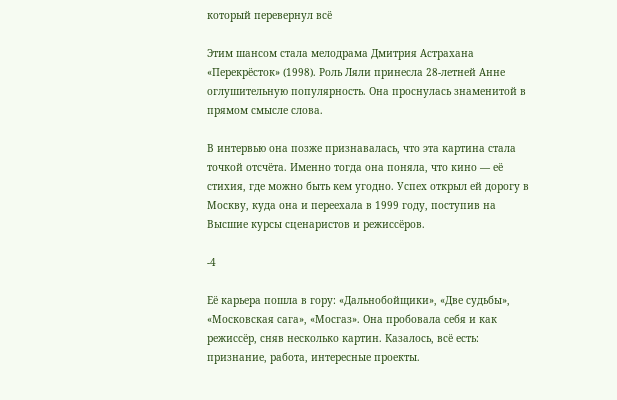который перевернул всё

Этим шансом стала мелодрама Дмитрия Астрахана «Перекрёсток» (1998). Роль Ляли принесла 28-летней Анне оглушительную популярность. Она проснулась знаменитой в прямом смысле слова.

В интервью она позже признавалась, что эта картина стала точкой отсчёта. Именно тогда она поняла, что кино — её стихия, где можно быть кем угодно. Успех открыл ей дорогу в Москву, куда она и переехала в 1999 году, поступив на Высшие курсы сценаристов и режиссёров.

-4

Её карьера пошла в гору: «Дальнобойщики», «Две судьбы», «Московская сага», «Мосгаз». Она пробовала себя и как режиссёр, сняв несколько картин. Казалось, всё есть: признание, работа, интересные проекты.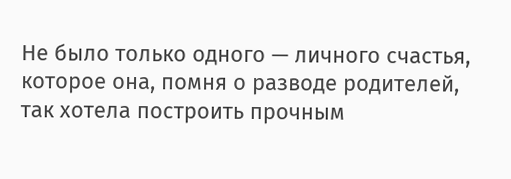Не было только одного — личного счастья, которое она, помня о разводе родителей, так хотела построить прочным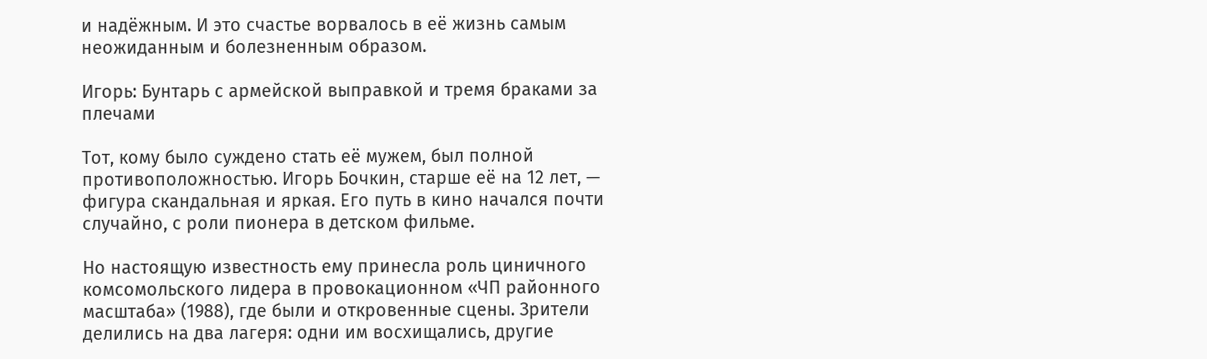и надёжным. И это счастье ворвалось в её жизнь самым неожиданным и болезненным образом.

Игорь: Бунтарь с армейской выправкой и тремя браками за плечами

Тот, кому было суждено стать её мужем, был полной противоположностью. Игорь Бочкин, старше её на 12 лет, — фигура скандальная и яркая. Его путь в кино начался почти случайно, с роли пионера в детском фильме.

Но настоящую известность ему принесла роль циничного комсомольского лидера в провокационном «ЧП районного масштаба» (1988), где были и откровенные сцены. Зрители делились на два лагеря: одни им восхищались, другие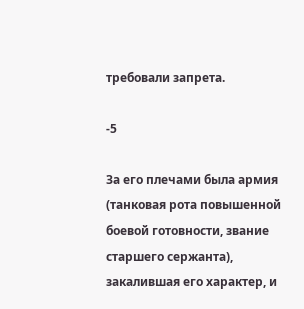требовали запрета.

-5

За его плечами была армия (танковая рота повышенной боевой готовности, звание старшего сержанта), закалившая его характер, и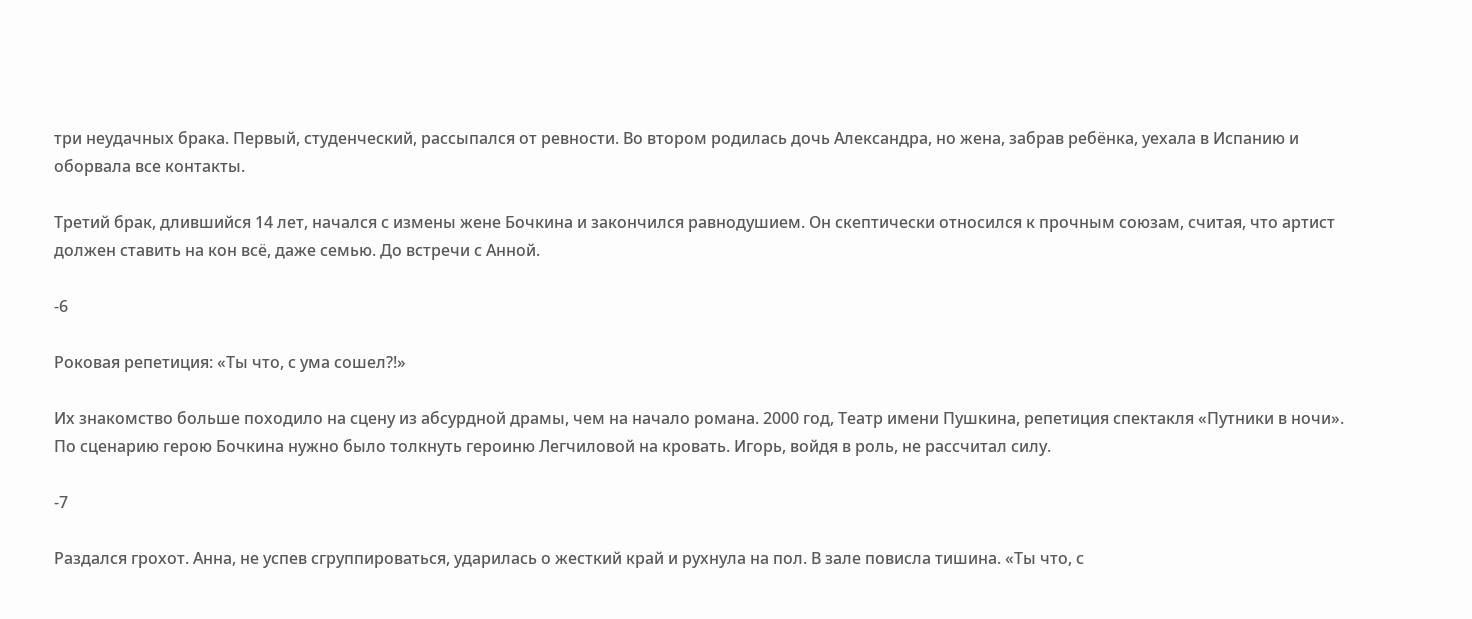три неудачных брака. Первый, студенческий, рассыпался от ревности. Во втором родилась дочь Александра, но жена, забрав ребёнка, уехала в Испанию и оборвала все контакты.

Третий брак, длившийся 14 лет, начался с измены жене Бочкина и закончился равнодушием. Он скептически относился к прочным союзам, считая, что артист должен ставить на кон всё, даже семью. До встречи с Анной.

-6

Роковая репетиция: «Ты что, с ума сошел?!»

Их знакомство больше походило на сцену из абсурдной драмы, чем на начало романа. 2000 год, Театр имени Пушкина, репетиция спектакля «Путники в ночи». По сценарию герою Бочкина нужно было толкнуть героиню Легчиловой на кровать. Игорь, войдя в роль, не рассчитал силу.

-7

Раздался грохот. Анна, не успев сгруппироваться, ударилась о жесткий край и рухнула на пол. В зале повисла тишина. «Ты что, с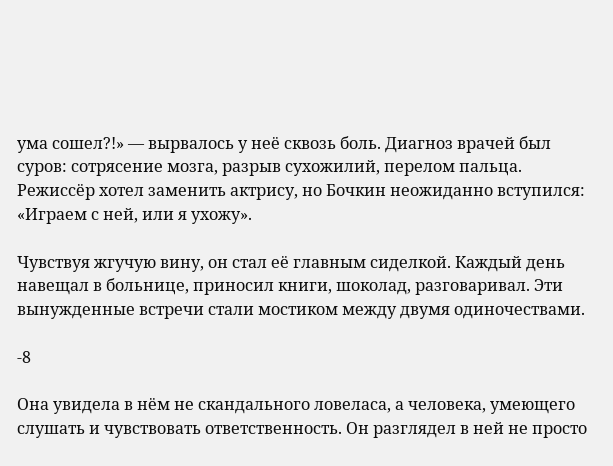ума сошел?!» — вырвалось у неё сквозь боль. Диагноз врачей был суров: сотрясение мозга, разрыв сухожилий, перелом пальца. Режиссёр хотел заменить актрису, но Бочкин неожиданно вступился: «Играем с ней, или я ухожу».

Чувствуя жгучую вину, он стал её главным сиделкой. Каждый день навещал в больнице, приносил книги, шоколад, разговаривал. Эти вынужденные встречи стали мостиком между двумя одиночествами.

-8

Она увидела в нём не скандального ловеласа, а человека, умеющего слушать и чувствовать ответственность. Он разглядел в ней не просто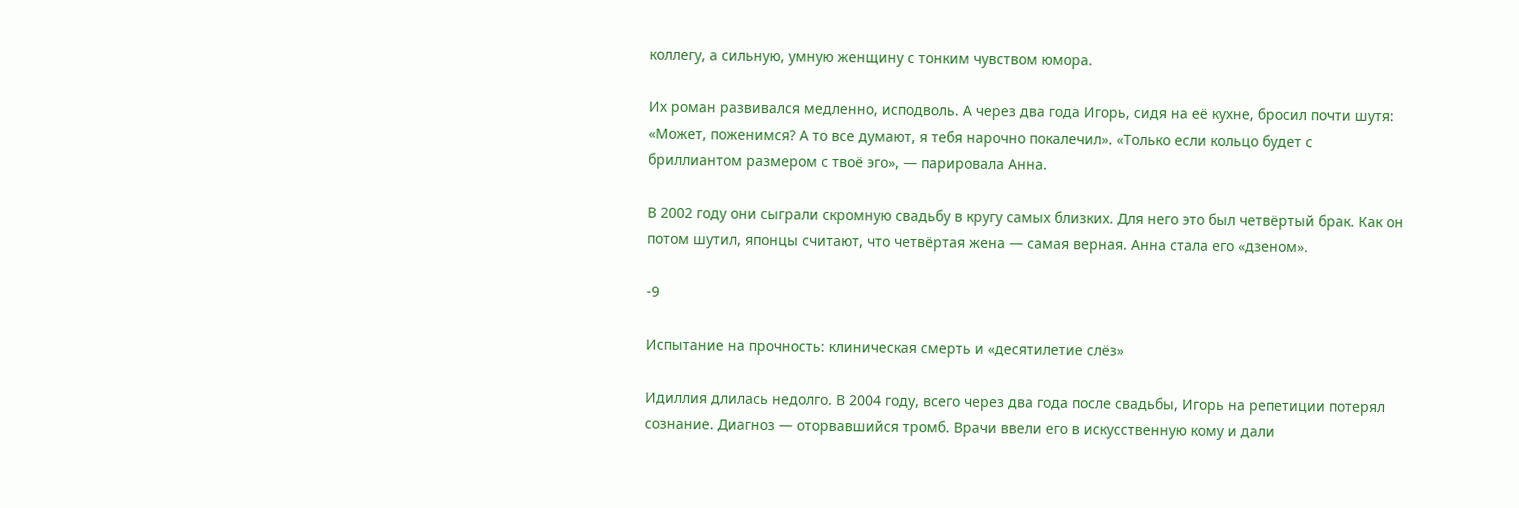коллегу, а сильную, умную женщину с тонким чувством юмора.

Их роман развивался медленно, исподволь. А через два года Игорь, сидя на её кухне, бросил почти шутя: «Может, поженимся? А то все думают, я тебя нарочно покалечил». «Только если кольцо будет с бриллиантом размером с твоё эго», — парировала Анна.

В 2002 году они сыграли скромную свадьбу в кругу самых близких. Для него это был четвёртый брак. Как он потом шутил, японцы считают, что четвёртая жена — самая верная. Анна стала его «дзеном».

-9

Испытание на прочность: клиническая смерть и «десятилетие слёз»

Идиллия длилась недолго. В 2004 году, всего через два года после свадьбы, Игорь на репетиции потерял сознание. Диагноз — оторвавшийся тромб. Врачи ввели его в искусственную кому и дали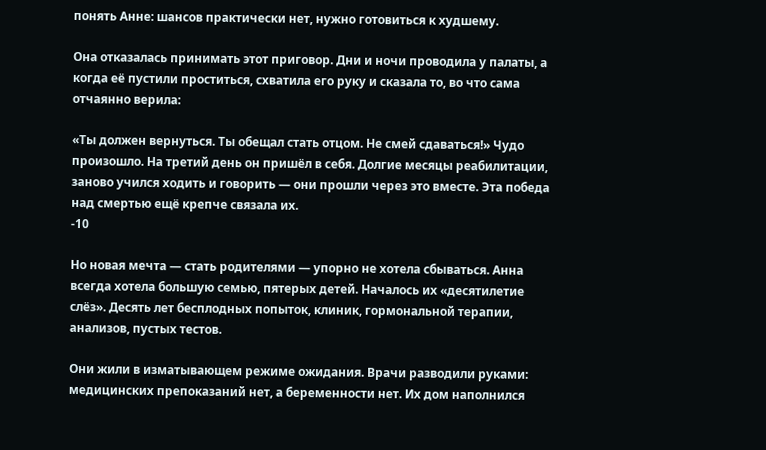понять Анне: шансов практически нет, нужно готовиться к худшему.

Она отказалась принимать этот приговор. Дни и ночи проводила у палаты, а когда её пустили проститься, схватила его руку и сказала то, во что сама отчаянно верила:

«Ты должен вернуться. Ты обещал стать отцом. Не смей сдаваться!» Чудо произошло. На третий день он пришёл в себя. Долгие месяцы реабилитации, заново учился ходить и говорить — они прошли через это вместе. Эта победа над смертью ещё крепче связала их.
-10

Но новая мечта — стать родителями — упорно не хотела сбываться. Анна всегда хотела большую семью, пятерых детей. Началось их «десятилетие слёз». Десять лет бесплодных попыток, клиник, гормональной терапии, анализов, пустых тестов.

Они жили в изматывающем режиме ожидания. Врачи разводили руками: медицинских препоказаний нет, а беременности нет. Их дом наполнился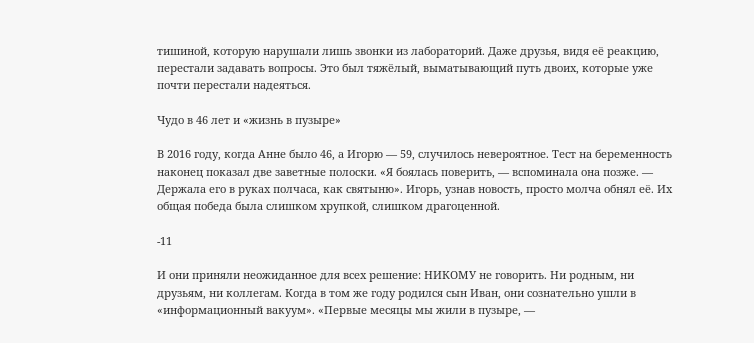тишиной, которую нарушали лишь звонки из лабораторий. Даже друзья, видя её реакцию, перестали задавать вопросы. Это был тяжёлый, выматывающий путь двоих, которые уже почти перестали надеяться.

Чудо в 46 лет и «жизнь в пузыре»

В 2016 году, когда Анне было 46, а Игорю — 59, случилось невероятное. Тест на беременность наконец показал две заветные полоски. «Я боялась поверить, — вспоминала она позже. — Держала его в руках полчаса, как святыню». Игорь, узнав новость, просто молча обнял её. Их общая победа была слишком хрупкой, слишком драгоценной.

-11

И они приняли неожиданное для всех решение: НИКОМУ не говорить. Ни родным, ни друзьям, ни коллегам. Когда в том же году родился сын Иван, они сознательно ушли в «информационный вакуум». «Первые месяцы мы жили в пузыре, —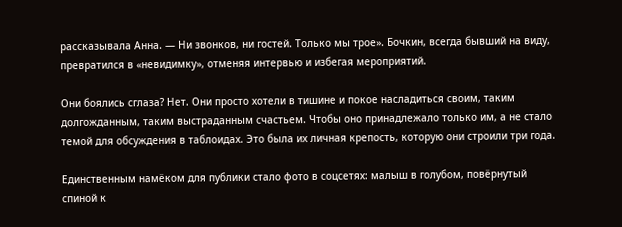рассказывала Анна. — Ни звонков, ни гостей. Только мы трое». Бочкин, всегда бывший на виду, превратился в «невидимку», отменяя интервью и избегая мероприятий.

Они боялись сглаза? Нет. Они просто хотели в тишине и покое насладиться своим, таким долгожданным, таким выстраданным счастьем. Чтобы оно принадлежало только им, а не стало темой для обсуждения в таблоидах. Это была их личная крепость, которую они строили три года.

Единственным намёком для публики стало фото в соцсетях: малыш в голубом, повёрнутый спиной к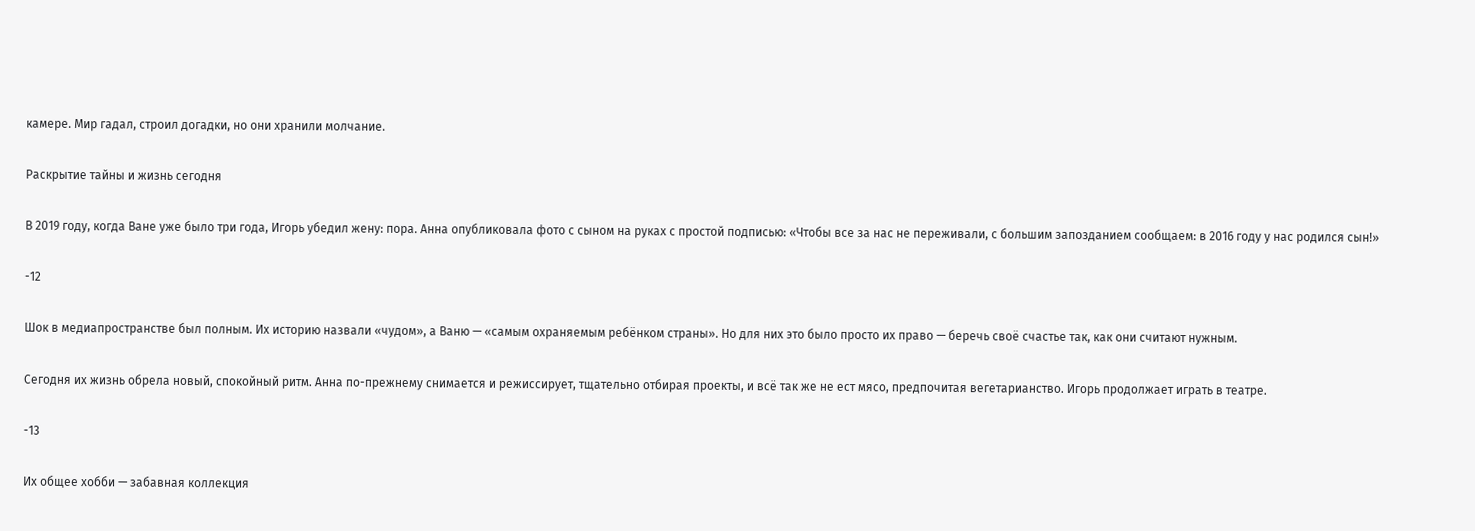камере. Мир гадал, строил догадки, но они хранили молчание.

Раскрытие тайны и жизнь сегодня

В 2019 году, когда Ване уже было три года, Игорь убедил жену: пора. Анна опубликовала фото с сыном на руках с простой подписью: «Чтобы все за нас не переживали, с большим запозданием сообщаем: в 2016 году у нас родился сын!»

-12

Шок в медиапространстве был полным. Их историю назвали «чудом», а Ваню — «самым охраняемым ребёнком страны». Но для них это было просто их право — беречь своё счастье так, как они считают нужным.

Сегодня их жизнь обрела новый, спокойный ритм. Анна по-прежнему снимается и режиссирует, тщательно отбирая проекты, и всё так же не ест мясо, предпочитая вегетарианство. Игорь продолжает играть в театре.

-13

Их общее хобби — забавная коллекция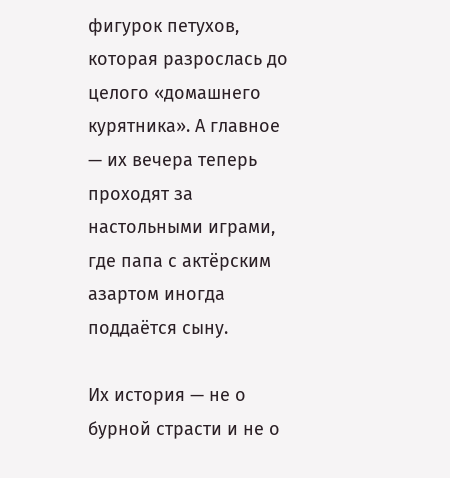фигурок петухов, которая разрослась до целого «домашнего курятника». А главное — их вечера теперь проходят за настольными играми, где папа с актёрским азартом иногда поддаётся сыну.

Их история — не о бурной страсти и не о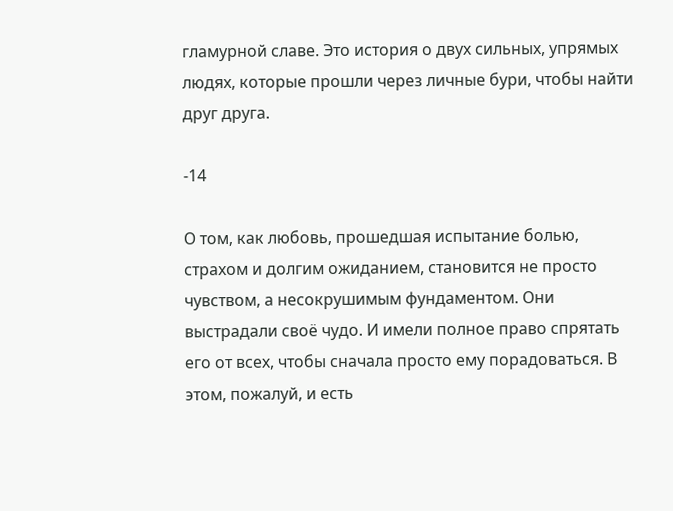гламурной славе. Это история о двух сильных, упрямых людях, которые прошли через личные бури, чтобы найти друг друга.

-14

О том, как любовь, прошедшая испытание болью, страхом и долгим ожиданием, становится не просто чувством, а несокрушимым фундаментом. Они выстрадали своё чудо. И имели полное право спрятать его от всех, чтобы сначала просто ему порадоваться. В этом, пожалуй, и есть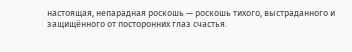настоящая, непарадная роскошь — роскошь тихого, выстраданного и защищённого от посторонних глаз счастья.